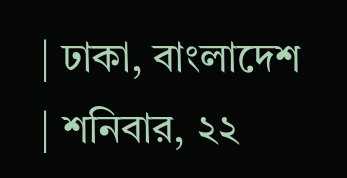| ঢাকা, বাংলাদেশ | শনিবার, ২২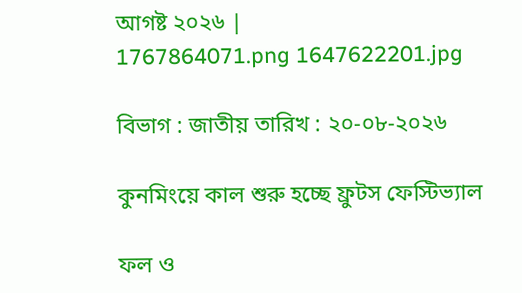আগষ্ট ২০২৬ |
1767864071.png 1647622201.jpg

বিভাগ : জাতীয় তারিখ : ২০-০৮-২০২৬

কুনমিংয়ে কাল শুরু হচ্ছে ফ্রুটস ফেস্টিভ্যাল

ফল ও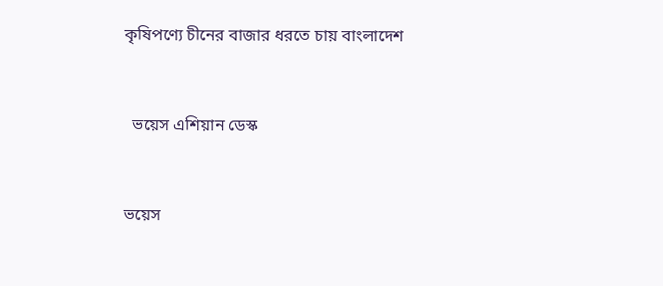কৃষিপণ্যে চীনের বাজার ধরতে চায় বাংলাদেশ


  ভয়েস এশিয়ান ডেস্ক


ভয়েস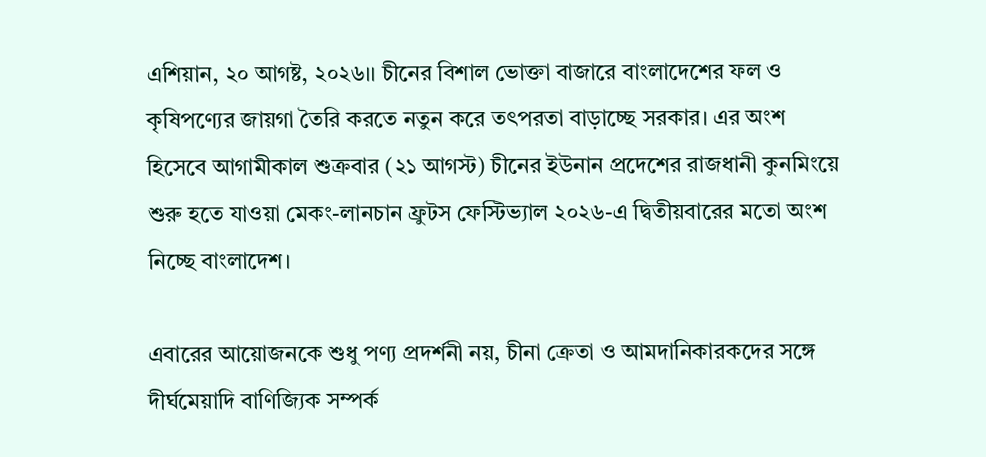এশিয়ান, ২০ আগষ্ট, ২০২৬।। চীনের বিশাল ভোক্তা বাজারে বাংলাদেশের ফল ও কৃষিপণ্যের জায়গা তৈরি করতে নতুন করে তৎপরতা বাড়াচ্ছে সরকার। এর অংশ হিসেবে আগামীকাল শুক্রবার (২১ আগস্ট) চীনের ইউনান প্রদেশের রাজধানী কুনমিংয়ে শুরু হতে যাওয়া মেকং-লানচান ফ্রুটস ফেস্টিভ্যাল ২০২৬-এ দ্বিতীয়বারের মতো অংশ নিচ্ছে বাংলাদেশ।

এবারের আয়োজনকে শুধু পণ্য প্রদর্শনী নয়, চীনা ক্রেতা ও আমদানিকারকদের সঙ্গে দীর্ঘমেয়াদি বাণিজ্যিক সম্পর্ক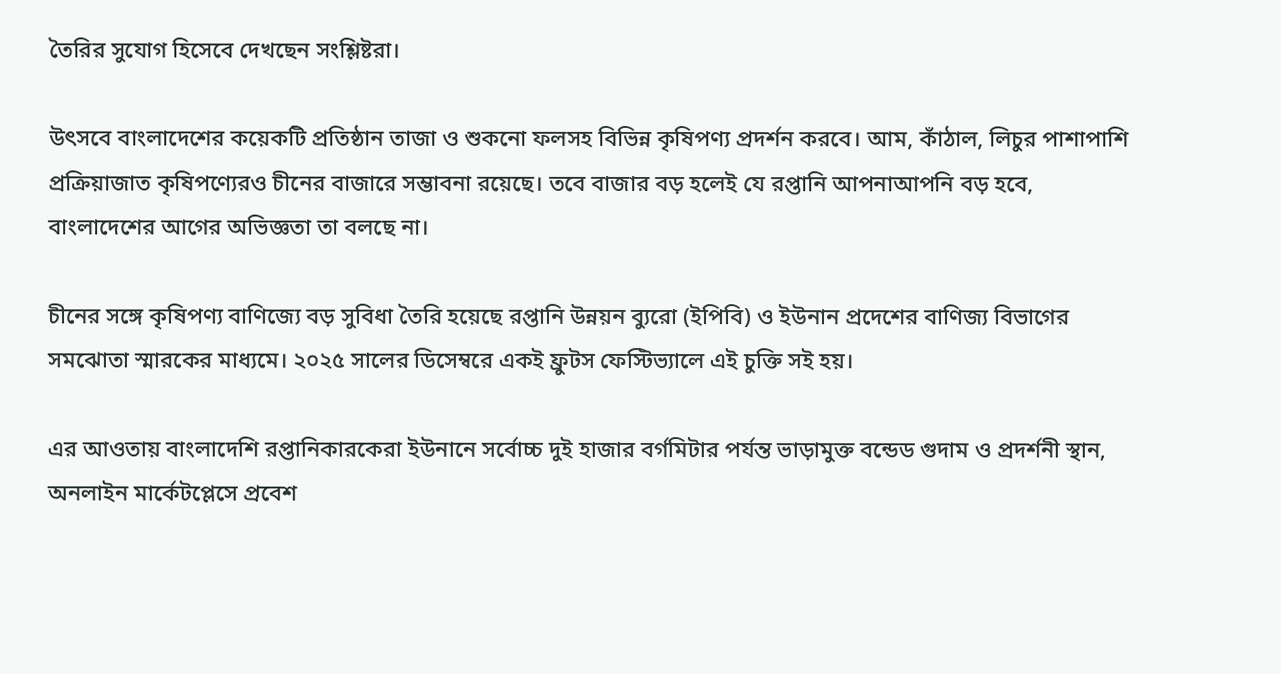তৈরির সুযোগ হিসেবে দেখছেন সংশ্লিষ্টরা।

উৎসবে বাংলাদেশের কয়েকটি প্রতিষ্ঠান তাজা ও শুকনো ফলসহ বিভিন্ন কৃষিপণ্য প্রদর্শন করবে। আম, কাঁঠাল, লিচুর পাশাপাশি প্রক্রিয়াজাত কৃষিপণ্যেরও চীনের বাজারে সম্ভাবনা রয়েছে। তবে বাজার বড় হলেই যে রপ্তানি আপনাআপনি বড় হবে, বাংলাদেশের আগের অভিজ্ঞতা তা বলছে না।

চীনের সঙ্গে কৃষিপণ্য বাণিজ্যে বড় সুবিধা তৈরি হয়েছে রপ্তানি উন্নয়ন ব্যুরো (ইপিবি) ও ইউনান প্রদেশের বাণিজ্য বিভাগের সমঝোতা স্মারকের মাধ্যমে। ২০২৫ সালের ডিসেম্বরে একই ফ্রুটস ফেস্টিভ্যালে এই চুক্তি সই হয়।

এর আওতায় বাংলাদেশি রপ্তানিকারকেরা ইউনানে সর্বোচ্চ দুই হাজার বর্গমিটার পর্যন্ত ভাড়ামুক্ত বন্ডেড গুদাম ও প্রদর্শনী স্থান, অনলাইন মার্কেটপ্লেসে প্রবেশ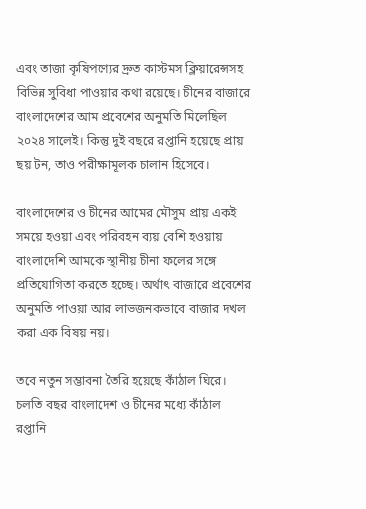এবং তাজা কৃষিপণ্যের দ্রুত কাস্টমস ক্লিয়ারেন্সসহ বিভিন্ন সুবিধা পাওয়ার কথা রয়েছে। চীনের বাজারে বাংলাদেশের আম প্রবেশের অনুমতি মিলেছিল ২০২৪ সালেই। কিন্তু দুই বছরে রপ্তানি হয়েছে প্রায় ছয় টন, তাও পরীক্ষামূলক চালান হিসেবে।

বাংলাদেশের ও চীনের আমের মৌসুম প্রায় একই সময়ে হওয়া এবং পরিবহন ব্যয় বেশি হওয়ায় বাংলাদেশি আমকে স্থানীয় চীনা ফলের সঙ্গে প্রতিযোগিতা করতে হচ্ছে। অর্থাৎ বাজারে প্রবেশের অনুমতি পাওয়া আর লাভজনকভাবে বাজার দখল করা এক বিষয় নয়।

তবে নতুন সম্ভাবনা তৈরি হয়েছে কাঁঠাল ঘিরে। চলতি বছর বাংলাদেশ ও চীনের মধ্যে কাঁঠাল রপ্তানি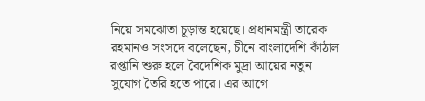নিয়ে সমঝোতা চূড়ান্ত হয়েছে। প্রধানমন্ত্রী তারেক রহমানও সংসদে বলেছেন, চীনে বাংলাদেশি কাঁঠাল রপ্তানি শুরু হলে বৈদেশিক মুদ্রা আয়ের নতুন সুযোগ তৈরি হতে পারে। এর আগে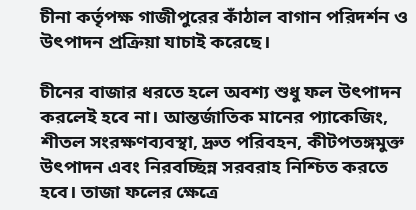চীনা কর্তৃপক্ষ গাজীপুরের কাঁঠাল বাগান পরিদর্শন ও উৎপাদন প্রক্রিয়া যাচাই করেছে।

চীনের বাজার ধরতে হলে অবশ্য শুধু ফল উৎপাদন করলেই হবে না। আন্তর্জাতিক মানের প্যাকেজিং, শীতল সংরক্ষণব্যবস্থা, দ্রুত পরিবহন, কীটপতঙ্গমুক্ত উৎপাদন এবং নিরবচ্ছিন্ন সরবরাহ নিশ্চিত করতে হবে। তাজা ফলের ক্ষেত্রে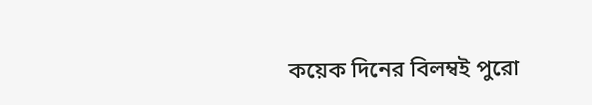কয়েক দিনের বিলম্বই পুরো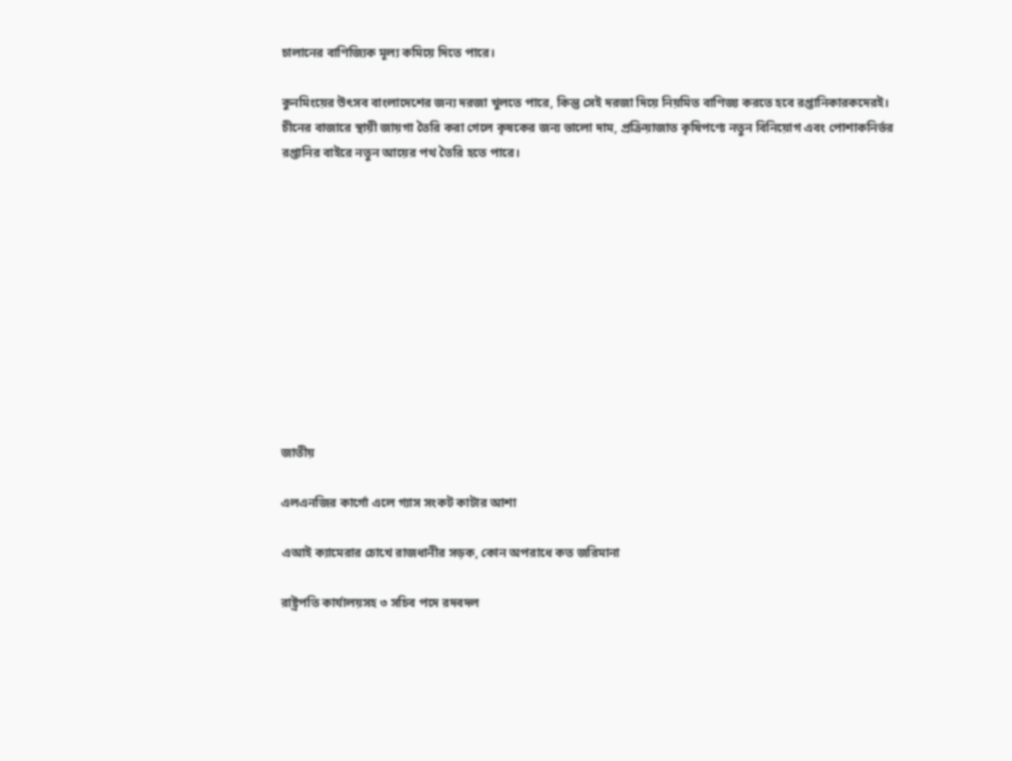চালানের বাণিজ্যিক মূল্য কমিয়ে দিতে পারে।

কুনমিংয়ের উৎসব বাংলাদেশের জন্য দরজা খুলতে পারে, কিন্তু সেই দরজা দিয়ে নিয়মিত বাণিজ্য করতে হবে রপ্তানিকারকদেরই। চীনের বাজারে স্থায়ী জায়গা তৈরি করা গেলে কৃষকের জন্য ভালো দাম, প্রক্রিয়াজাত কৃষিপণ্যে নতুন বিনিয়োগ এবং পোশাকনির্ভর রপ্তানির বাইরে নতুন আয়ের পথ তৈরি হতে পারে।











জাতীয়

এলএনজির কার্গো এলে গ্যাস সংকট কাটার আশা

এআই ক্যামেরার চোখে রাজধানীর সড়ক, কোন অপরাধে কত জরিমানা

রাষ্ট্রপতি কার্যালয়সহ ৩ সচিব পদে রদবদল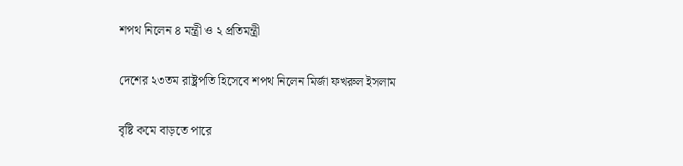শপথ নিলেন ৪ মন্ত্রী ও ২ প্রতিমন্ত্রী

দেশের ২৩তম রাষ্ট্রপতি হিসেবে শপথ নিলেন মির্জা ফখরুল ইসলাম

বৃষ্টি কমে বাড়তে পারে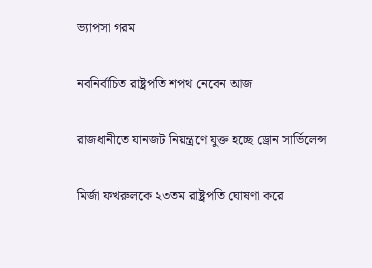ভ্যাপসা গরম

নবনির্বাচিত রাষ্ট্রপতি শপথ নেবেন আজ

রাজধানীতে যানজট নিয়ন্ত্রণে যুক্ত হচ্ছে ড্রোন সার্ভিলেন্স

মির্জা ফখরুলকে ২৩তম রাষ্ট্রপতি ঘোষণা করে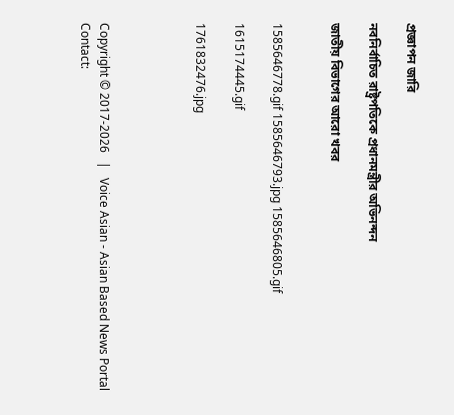প্রজ্ঞাপন জারি

নবনির্বাচিত রাষ্ট্রপতিকে প্রধানমন্ত্রীর অভিনন্দন

জাতীয় বিভাগের আরো খবর


1585646778.gif 1585646793.jpg 1585646805.gif

1615174445.gif

1761832476.jpg




Copyright © 2017-2026   |   Voice Asian - Asian Based News Portal
Contact: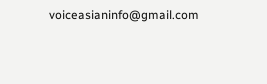voiceasianinfo@gmail.com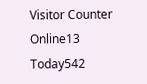Visitor Counter
Online13
Today542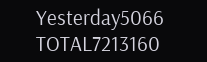Yesterday5066
TOTAL7213160